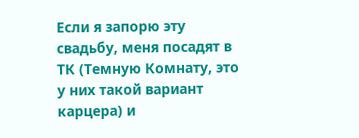Если я запорю эту свадьбу, меня посадят в ТК (Темную Комнату, это у них такой вариант карцера) и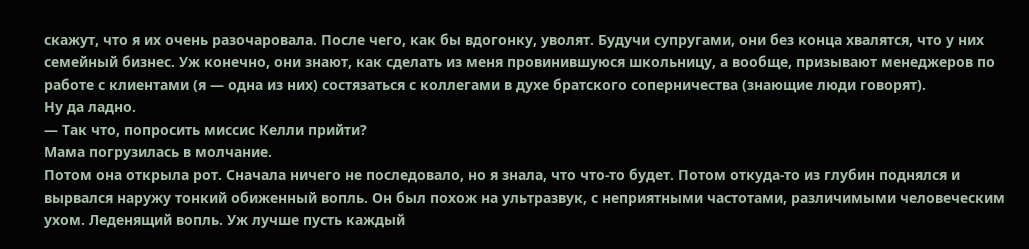скажут, что я их очень разочаровала. После чего, как бы вдогонку, уволят. Будучи супругами, они без конца хвалятся, что у них семейный бизнес. Уж конечно, они знают, как сделать из меня провинившуюся школьницу, а вообще, призывают менеджеров по работе с клиентами (я — одна из них) состязаться с коллегами в духе братского соперничества (знающие люди говорят).
Ну да ладно.
— Так что, попросить миссис Келли прийти?
Мама погрузилась в молчание.
Потом она открыла рот. Сначала ничего не последовало, но я знала, что что-то будет. Потом откуда-то из глубин поднялся и вырвался наружу тонкий обиженный вопль. Он был похож на ультразвук, с неприятными частотами, различимыми человеческим ухом. Леденящий вопль. Уж лучше пусть каждый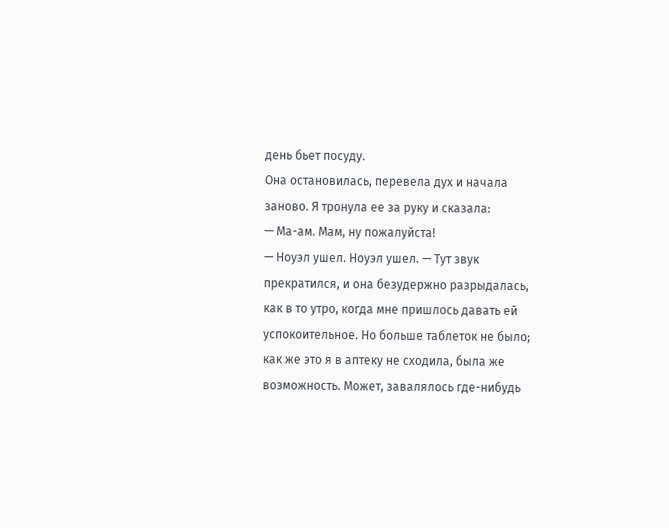день бьет посуду.
Она остановилась, перевела дух и начала заново. Я тронула ее за руку и сказала:
— Ма-ам. Мам, ну пожалуйста!
— Ноуэл ушел. Ноуэл ушел. — Тут звук прекратился, и она безудержно разрыдалась, как в то утро, когда мне пришлось давать ей успокоительное. Но больше таблеток не было; как же это я в аптеку не сходила, была же возможность. Может, завалялось где-нибудь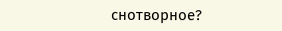снотворное?